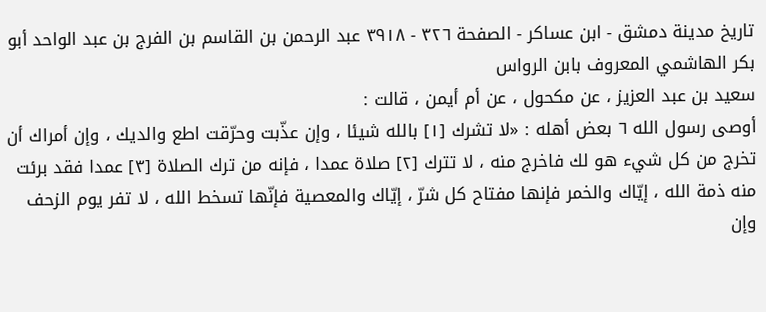تاريخ مدينة دمشق - ابن عساكر - الصفحة ٣٢٦ - ٣٩١٨ عبد الرحمن بن القاسم بن الفرج بن عبد الواحد أبو بكر الهاشمي المعروف بابن الرواس
سعيد بن عبد العزيز ، عن مكحول ، عن أم أيمن ، قالت :
أوصى رسول الله ٦ بعض أهله : «لا تشرك [١] بالله شيئا ، وإن عذّبت وحرّقت اطع والديك ، وإن أمراك أن تخرج من كل شيء هو لك فاخرج منه ، لا تترك [٢] صلاة عمدا ، فإنه من ترك الصلاة [٣] عمدا فقد برئت منه ذمة الله ، إيّاك والخمر فإنها مفتاح كل شرّ ، إيّاك والمعصية فإنّها تسخط الله ، لا تفر يوم الزحف وإن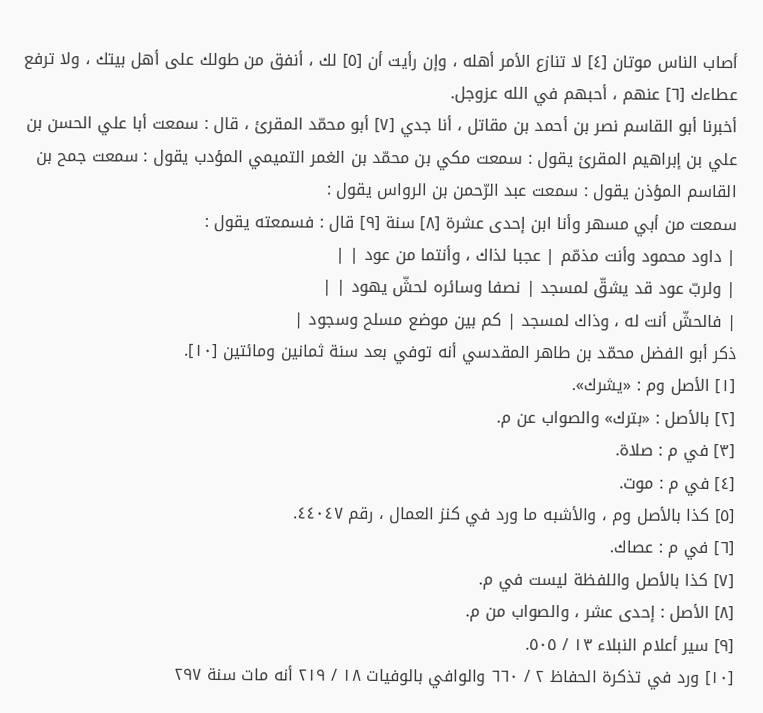أصاب الناس موتان [٤] لا تنازع الأمر أهله ، وإن رأيت أن [٥] لك ، أنفق من طولك على أهل بيتك ، ولا ترفع عطاءك [٦] عنهم ، أحبهم في الله عزوجل.
أخبرنا أبو القاسم نصر بن أحمد بن مقاتل ، أنا جدي [٧] أبو محمّد المقرئ ، قال : سمعت أبا علي الحسن بن علي بن إبراهيم المقرئ يقول : سمعت مكي بن محمّد بن الغمر التميمي المؤدب يقول : سمعت جمح بن القاسم المؤذن يقول : سمعت عبد الرّحمن بن الرواس يقول :
سمعت من أبي مسهر وأنا ابن إحدى عشرة [٨] سنة [٩] قال : فسمعته يقول :
| داود محمود وأنت مذمّم | عجبا لذاك ، وأنتما من عود | |
| ولربّ عود قد يشقّ لمسجد | نصفا وسائره لحشّ يهود | |
| فالحشّ أنت له ، وذاك لمسجد | كم بين موضع مسلح وسجود |
ذكر أبو الفضل محمّد بن طاهر المقدسي أنه توفي بعد سنة ثمانين ومائتين [١٠].
[١] الأصل وم : «يشرك».
[٢] بالأصل : «بترك» والصواب عن م.
[٣] في م : صلاة.
[٤] في م : موت.
[٥] كذا بالأصل وم ، والأشبه ما ورد في كنز العمال ، رقم ٤٤٠٤٧.
[٦] في م : عصاك.
[٧] كذا بالأصل واللفظة ليست في م.
[٨] الأصل : إحدى عشر ، والصواب من م.
[٩] سير أعلام النبلاء ١٣ / ٥٠٥.
[١٠] ورد في تذكرة الحفاظ ٢ / ٦٦٠ والوافي بالوفيات ١٨ / ٢١٩ أنه مات سنة ٢٩٧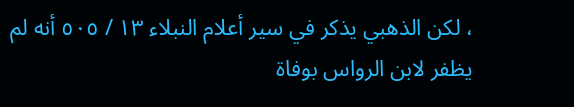، لكن الذهبي يذكر في سير أعلام النبلاء ١٣ / ٥٠٥ أنه لم يظفر لابن الرواس بوفاة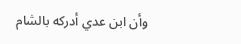وأن ابن عدي أدركه بالشام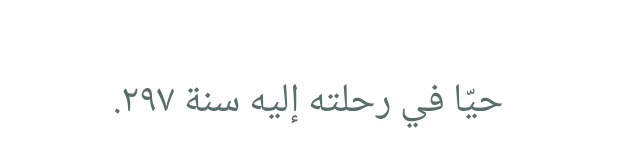حيّا في رحلته إليه سنة ٢٩٧.